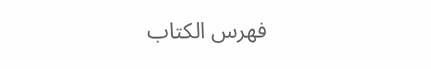فهرس الكتاب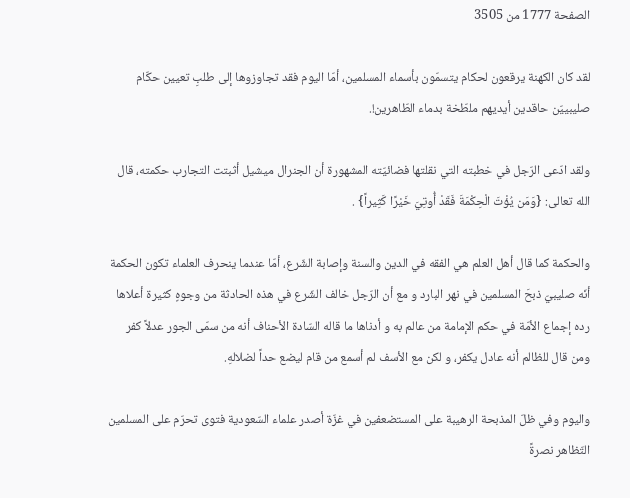الصفحة 1777 من 3505

لقد كان الكهنة يرقعون لحكام يتسمّون بأسماء المسلمين، أمّا اليوم فقد تجاوزوها إلى طلبِ تعيين حكّام صليبييّن حاقدين أيديهم ملطّخة بدماء الطّاهرين!.

ولقد ادّعى الرّجل في خطبته التي نقلتها فضائيّته المشهورة أن الجنرال ميشيل أثبتت التجارب حكمته، قال الله تعالى: {وَمَن يُؤْتَ الْحِكْمَةَ فَقَدْ أُوتِيَ خَيْرًا كَثِيراً} .

والحكمة كما قال أهل العلم هي الفقه في الدين والسنة وإصابة الشّرع، أمّا عندما ينحرف العلماء تكون الحكمة أنّه صليبيّ ذبحَ المسلمين في نهر البارد و مع أن الرّجل خالف الشّرع في هذه الحادثة من وجوهٍ كثيرة أعلاها رده إجماع الأمّة في حكم الإمامة من عالم به و أدناها ما قاله السّادة الأحناف أنه من سمّى الجور عدلاً كفر ومن قال للظالم أنه عادل يكفر، و لكن مع الأسف لم أسمع من قام ليضع حداً لضلالهِ.

واليوم وفي ظلّ المذبحة الرهيبة على المستضعفين في غزّة أصدر علماء السّعودية فتوى تحرّم على المسلمين التّظاهر نصرةً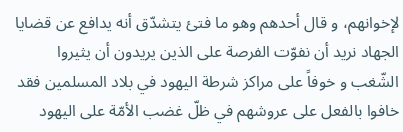لإخوانهم، و قال أحدهم وهو ما فتئ يتشدّق أنه يدافع عن قضايا الجهاد نريد أن نفوّت الفرصة على الذين يريدون أن يثيروا الشّغب و خوفاً على مراكز شرطة اليهود في بلاد المسلمين فقد خافوا بالفعل على عروشهم في ظلّ غضب الأمّة على اليهود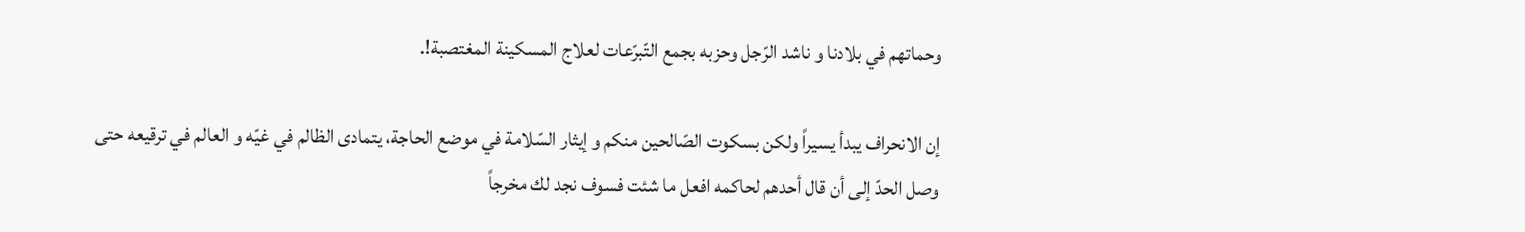وحماتهم في بلادنا و ناشد الرّجل وحزبه بجمع التّبرّعات لعلاج المسكينة المغتصبة!.

إن الانحراف يبدأ يسيراً ولكن بسكوت الصّالحين منكم و إيثار السّلامة في موضع الحاجة، يتمادى الظالم في غيّه و العالم في ترقيعه حتى وصل الحدّ إلى أن قال أحدهم لحاكمه افعل ما شئت فسوف نجد لك مخرجاً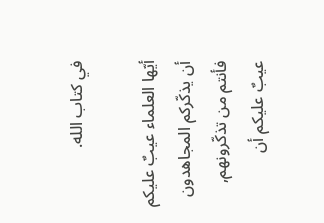في كتاب الله.

أيّها العلماء عيبٌ عليكم أن يذكّركم المجاهدون فأنتم من تذكّرونهم, عيبٌ عليكم أن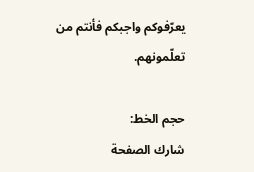يعرّفوكم واجبكم فأنتم من تعلّمونهم.

حجم الخط:
شارك الصفحة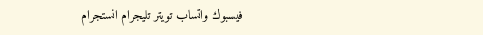فيسبوك واتساب تويتر تليجرام انستجرام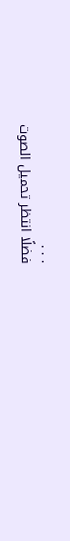. . .
فضلًا انتظر تحميل الصوت